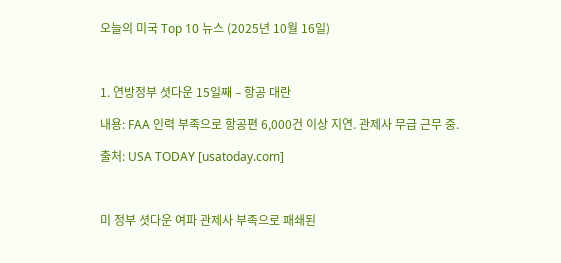오늘의 미국 Top 10 뉴스 (2025년 10월 16일)



1. 연방정부 셧다운 15일째 – 항공 대란

내용: FAA 인력 부족으로 항공편 6,000건 이상 지연. 관제사 무급 근무 중.

출처: USA TODAY [usatoday.com]



미 정부 셧다운 여파 관제사 부족으로 패쇄된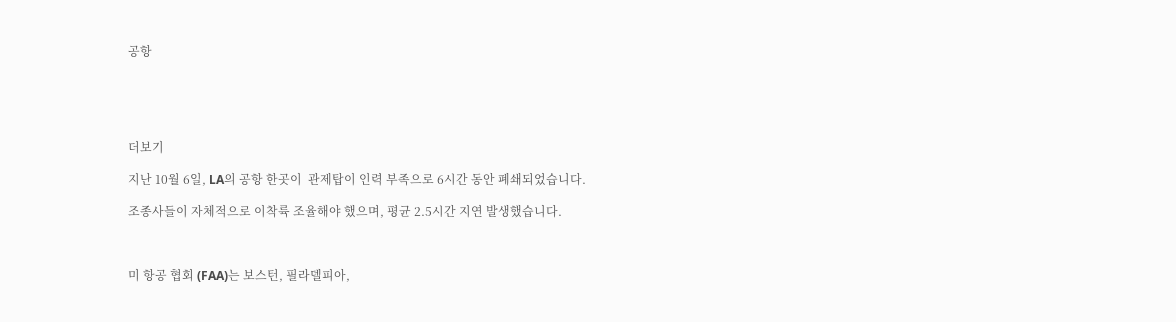공항





더보기

지난 10월 6일, LA의 공항 한곳이  관제탑이 인력 부족으로 6시간 동안 폐쇄되었습니다.

조종사들이 자체적으로 이착륙 조율해야 했으며, 평균 2.5시간 지연 발생했습니다.



미 항공 협회 (FAA)는 보스턴, 필라델피아,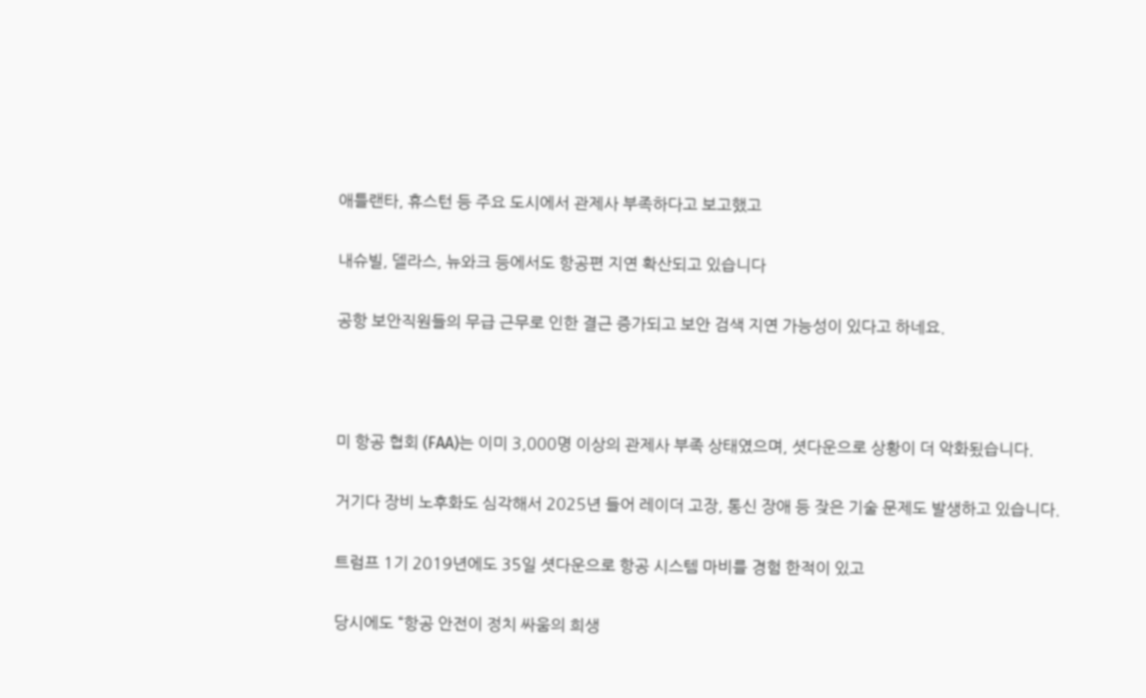애틀랜타, 휴스턴 등 주요 도시에서 관제사 부족하다고 보고했고

내슈빌, 델라스, 뉴와크 등에서도 항공편 지연 확산되고 있습니다

공항 보안직원들의 무급 근무로 인한 결근 증가되고 보안 검색 지연 가능성이 있다고 하네요.



미 항공 협회 (FAA)는 이미 3,000명 이상의 관제사 부족 상태였으며, 셧다운으로 상황이 더 악화됬습니다.

거기다 장비 노후화도 심각해서 2025년 들어 레이더 고장, 통신 장애 등 잦은 기술 문제도 발생하고 있습니다.

트럼프 1기 2019년에도 35일 셧다운으로 항공 시스템 마비를 경험 한적이 있고

당시에도 “항공 안전이 정치 싸움의 희생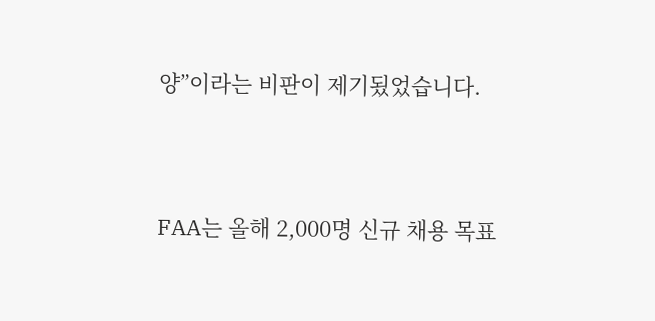양”이라는 비판이 제기됬었습니다.



FAA는 올해 2,000명 신규 채용 목표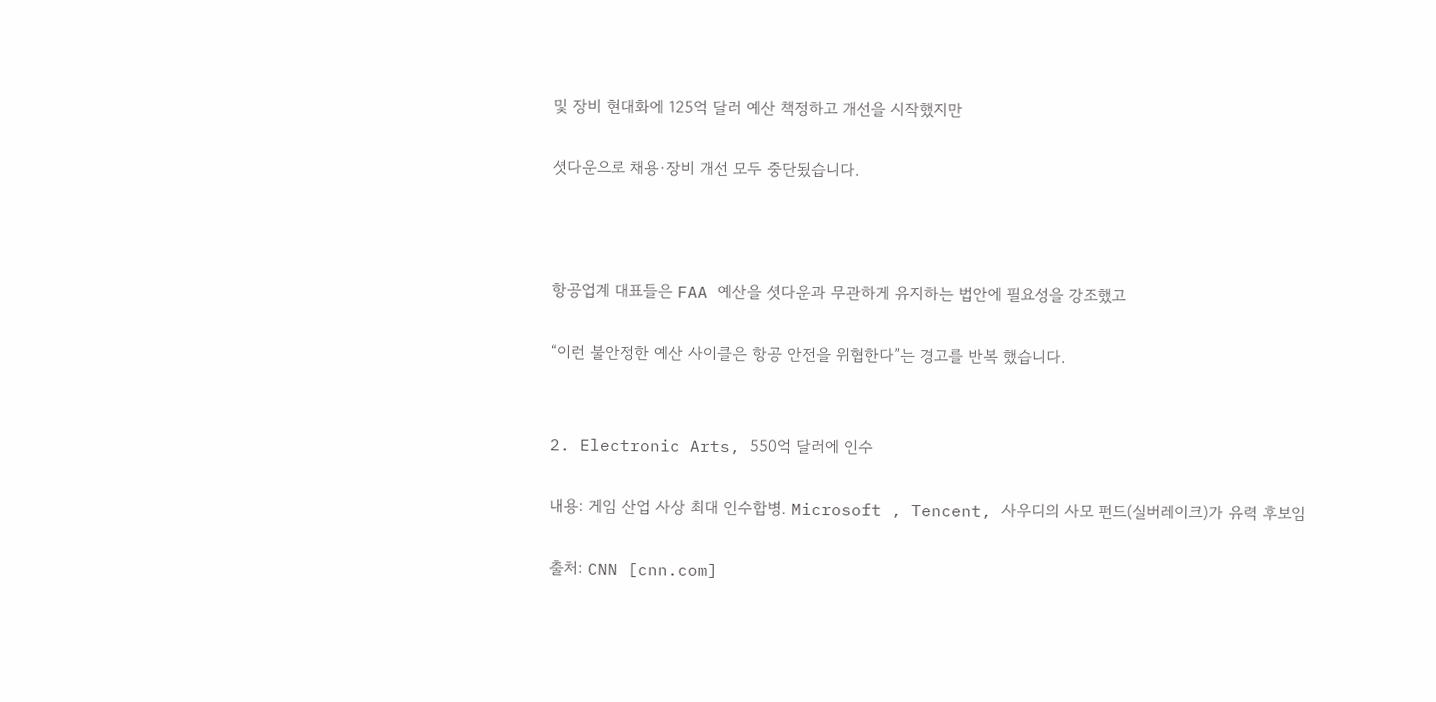및 장비 현대화에 125억 달러 예산 책정하고 개선을 시작했지만

셧다운으로 채용·장비 개선 모두 중단됬습니다.



항공업계 대표들은 FAA 예산을 셧다운과 무관하게 유지하는 법안에 필요성을 강조했고

“이런 불안정한 예산 사이클은 항공 안전을 위협한다”는 경고를 반복 했습니다.


2. Electronic Arts, 550억 달러에 인수

내용: 게임 산업 사상 최대 인수합병. Microsoft , Tencent, 사우디의 사모 펀드(실버레이크)가 유력 후보임

출처: CNN [cnn.com]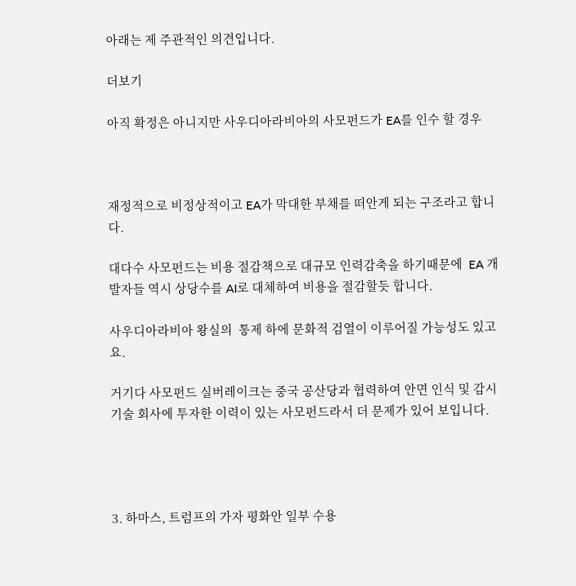아래는 제 주관적인 의견입니다.

더보기

아직 확정은 아니지만 사우디아라비아의 사모펀드가 EA를 인수 할 경우



재정적으로 비정상적이고 EA가 막대한 부채를 떠안게 되는 구조라고 합니다.

대다수 사모펀드는 비용 절감책으로 대규모 인력감축을 하기때문에  EA 개발자들 역시 상당수를 AI로 대체하여 비용을 절감할듯 합니다.

사우디아라비아 왕실의  통제 하에 문화적 검열이 이루어질 가능성도 있고요.

거기다 사모펀드 실버레이크는 중국 공산당과 협력하여 안면 인식 및 감시 기술 회사에 투자한 이력이 있는 사모펀드라서 더 문제가 있어 보입니다.




3. 하마스, 트럼프의 가자 평화안 일부 수용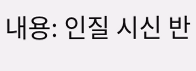내용: 인질 시신 반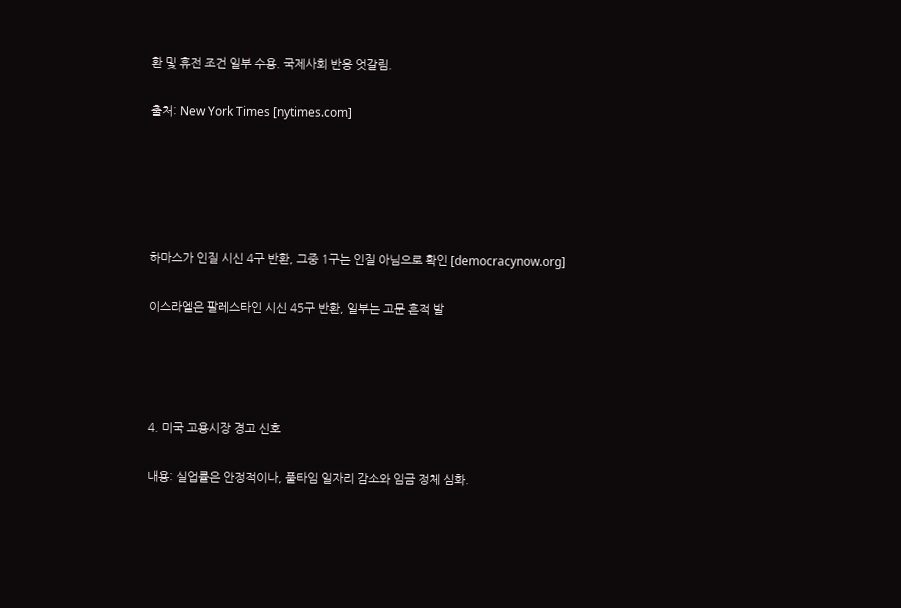환 및 휴전 조건 일부 수용. 국제사회 반응 엇갈림.

출처: New York Times [nytimes.com]





하마스가 인질 시신 4구 반환, 그중 1구는 인질 아님으로 확인 [democracynow.org]

이스라엘은 팔레스타인 시신 45구 반환, 일부는 고문 흔적 발




4. 미국 고용시장 경고 신호

내용: 실업률은 안정적이나, 풀타임 일자리 감소와 임금 정체 심화.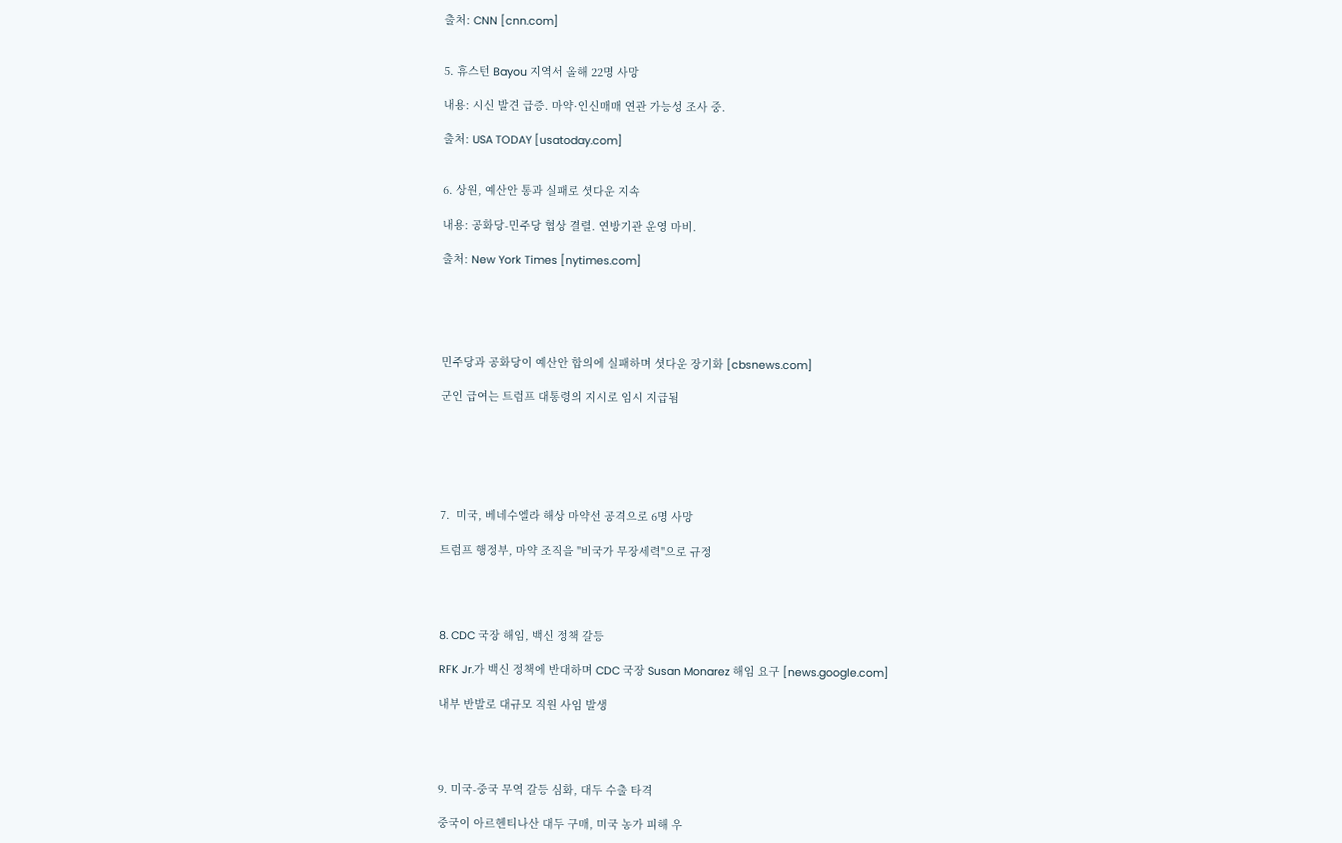출처: CNN [cnn.com]


5. 휴스턴 Bayou 지역서 올해 22명 사망

내용: 시신 발견 급증. 마약·인신매매 연관 가능성 조사 중.

출처: USA TODAY [usatoday.com]


6. 상원, 예산안 통과 실패로 셧다운 지속

내용: 공화당-민주당 협상 결렬. 연방기관 운영 마비.

출처: New York Times [nytimes.com]





민주당과 공화당이 예산안 합의에 실패하며 셧다운 장기화 [cbsnews.com]

군인 급여는 트럼프 대통령의 지시로 임시 지급됨






7.  미국, 베네수엘라 해상 마약선 공격으로 6명 사망

트럼프 행정부, 마약 조직을 "비국가 무장세력"으로 규정




8. CDC 국장 해임, 백신 정책 갈등

RFK Jr.가 백신 정책에 반대하며 CDC 국장 Susan Monarez 해임 요구 [news.google.com]

내부 반발로 대규모 직원 사임 발생




9. 미국-중국 무역 갈등 심화, 대두 수출 타격

중국이 아르헨티나산 대두 구매, 미국 농가 피해 우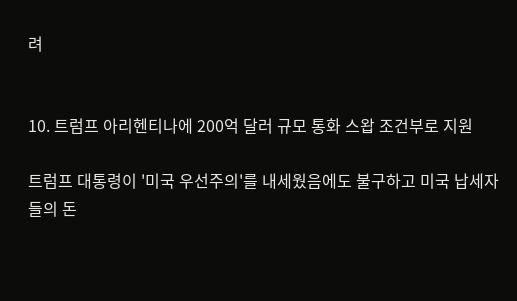려


10. 트럼프 아리헨티나에 200억 달러 규모 통화 스왑 조건부로 지원

트럼프 대통령이 '미국 우선주의'를 내세웠음에도 불구하고 미국 납세자들의 돈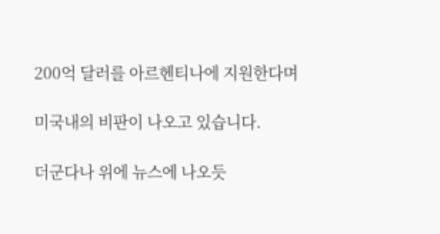200억 달러를 아르헨티나에 지원한다며

미국내의 비판이 나오고 있습니다.

더군다나 위에 뉴스에 나오듯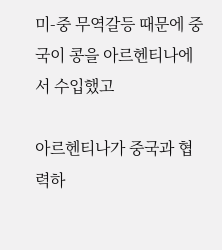미-중 무역갈등 때문에 중국이 콩을 아르헨티나에서 수입했고

아르헨티나가 중국과 협력하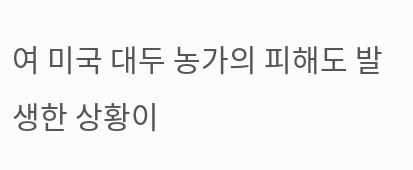여 미국 대두 농가의 피해도 발생한 상황이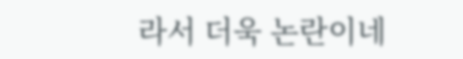라서 더욱 논란이네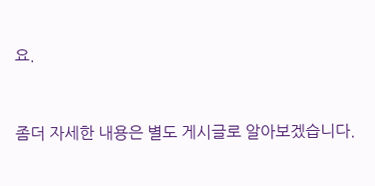요.



좀더 자세한 내용은 별도 게시글로 알아보겠습니다.